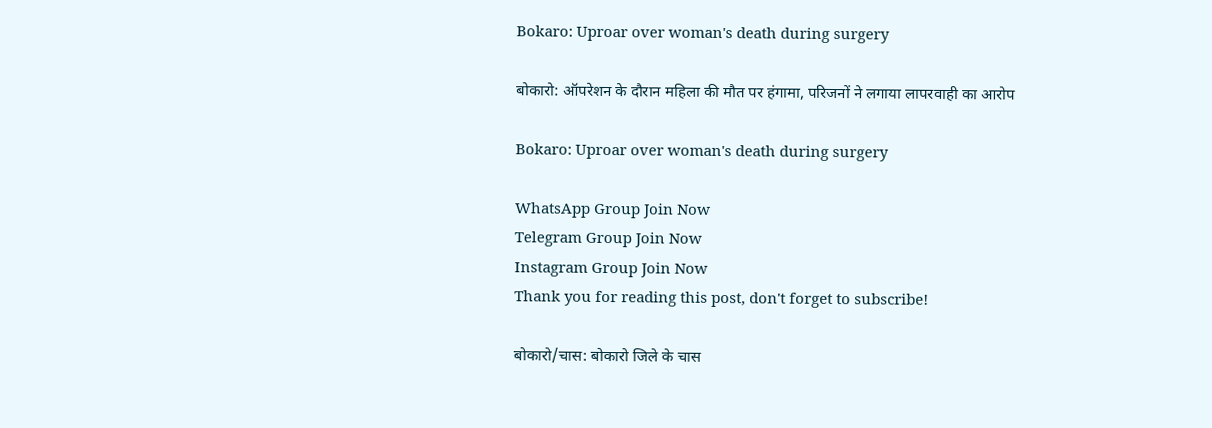Bokaro: Uproar over woman's death during surgery

बोकारो: ऑपरेशन के दौरान महिला की मौत पर हंगामा, परिजनों ने लगाया लापरवाही का आरोप

Bokaro: Uproar over woman's death during surgery

WhatsApp Group Join Now
Telegram Group Join Now
Instagram Group Join Now
Thank you for reading this post, don't forget to subscribe!

बोकारो/चास: बोकारो जिले के चास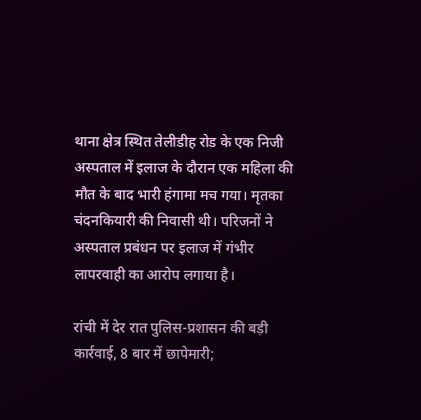थाना क्षेत्र स्थित तेलीडीह रोड के एक निजी अस्पताल में इलाज के दौरान एक महिला की मौत के बाद भारी हंगामा मच गया। मृतका चंदनकियारी की निवासी थी। परिजनों ने अस्पताल प्रबंधन पर इलाज में गंभीर लापरवाही का आरोप लगाया है।

रांची में देर रात पुलिस-प्रशासन की बड़ी कार्रवाई, 8 बार में छापेमारी;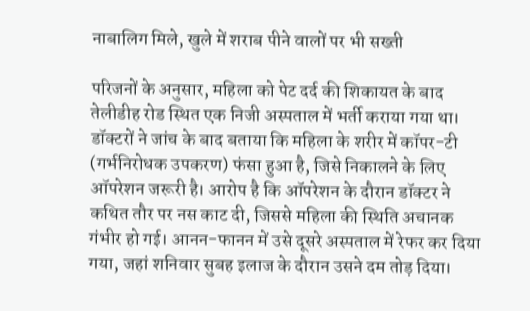नाबालिग मिले, खुले में शराब पीने वालों पर भी सख्ती

परिजनों के अनुसार, महिला को पेट दर्द की शिकायत के बाद तेलीडीह रोड स्थित एक निजी अस्पताल में भर्ती कराया गया था। डॉक्टरों ने जांच के बाद बताया कि महिला के शरीर में कॉपर-टी (गर्भनिरोधक उपकरण) फंसा हुआ है, जिसे निकालने के लिए ऑपरेशन जरूरी है। आरोप है कि ऑपरेशन के दौरान डॉक्टर ने कथित तौर पर नस काट दी, जिससे महिला की स्थिति अचानक गंभीर हो गई। आनन-फानन में उसे दूसरे अस्पताल में रेफर कर दिया गया, जहां शनिवार सुबह इलाज के दौरान उसने दम तोड़ दिया।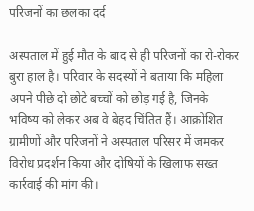परिजनों का छलका दर्द

अस्पताल में हुई मौत के बाद से ही परिजनों का रो-रोकर बुरा हाल है। परिवार के सदस्यों ने बताया कि महिला अपने पीछे दो छोटे बच्चों को छोड़ गई है, जिनके भविष्य को लेकर अब वे बेहद चिंतित हैं। आक्रोशित ग्रामीणों और परिजनों ने अस्पताल परिसर में जमकर विरोध प्रदर्शन किया और दोषियों के खिलाफ सख्त कार्रवाई की मांग की।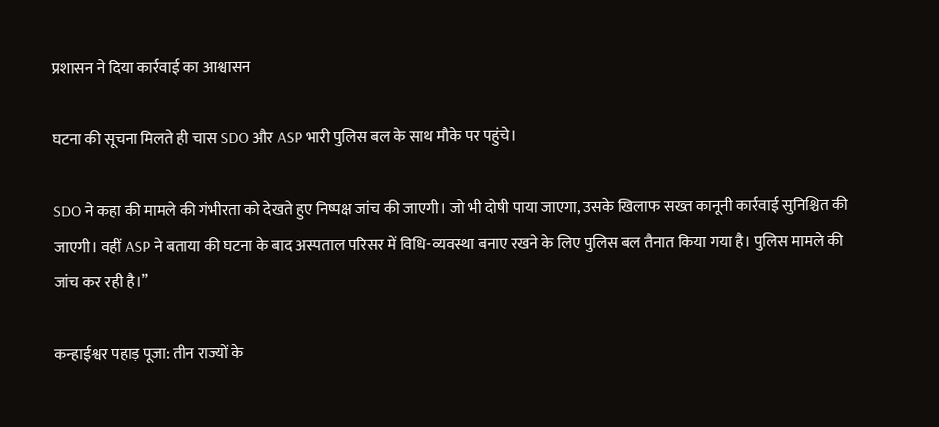प्रशासन ने दिया कार्रवाई का आश्वासन

घटना की सूचना मिलते ही चास SDO और ASP भारी पुलिस बल के साथ मौके पर पहुंचे।

SDO ने कहा की मामले की गंभीरता को देखते हुए निष्पक्ष जांच की जाएगी। जो भी दोषी पाया जाएगा, उसके खिलाफ सख्त कानूनी कार्रवाई सुनिश्चित की जाएगी। वहीं ASP ने बताया की घटना के बाद अस्पताल परिसर में विधि-व्यवस्था बनाए रखने के लिए पुलिस बल तैनात किया गया है। पुलिस मामले की जांच कर रही है।”

कन्हाईश्वर पहाड़ पूजा: तीन राज्यों के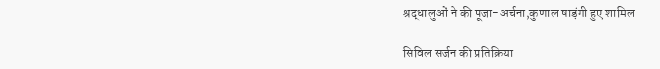श्रद्धालुओं ने की पूजा-अर्चना,कुणाल षाड़ंगी हुए शामिल

सिविल सर्जन की प्रतिक्रिया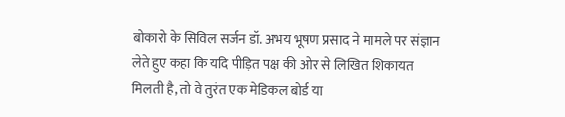बोकारो के सिविल सर्जन डॉ. अभय भूषण प्रसाद ने मामले पर संज्ञान लेते हुए कहा कि यदि पीड़ित पक्ष की ओर से लिखित शिकायत मिलती है, तो वे तुरंत एक मेडिकल बोर्ड या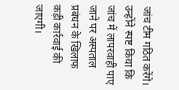जांच टीम गठित करेंगे। उन्होंने स्पष्ट किया कि जांच में लापरवाही पाए जाने पर अस्पताल प्रबंधन के खिलाफ कड़ी कार्रवाई की जाएगी।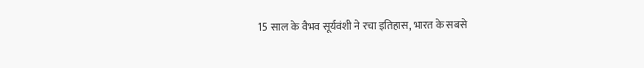15 साल के वैभव सूर्यवंशी ने रचा इतिहास, भारत के सबसे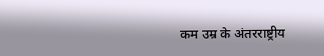कम उम्र के अंतरराष्ट्रीय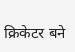क्रिकेटर बने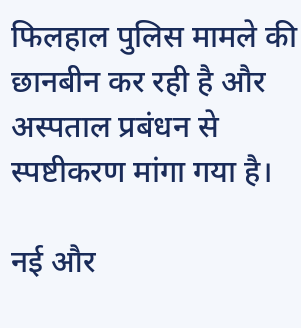फिलहाल पुलिस मामले की छानबीन कर रही है और अस्पताल प्रबंधन से स्पष्टीकरण मांगा गया है।

नई और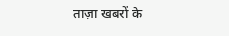ताज़ा खबरों के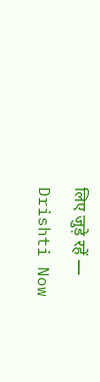लिए जुड़े रहें — Drishti Now